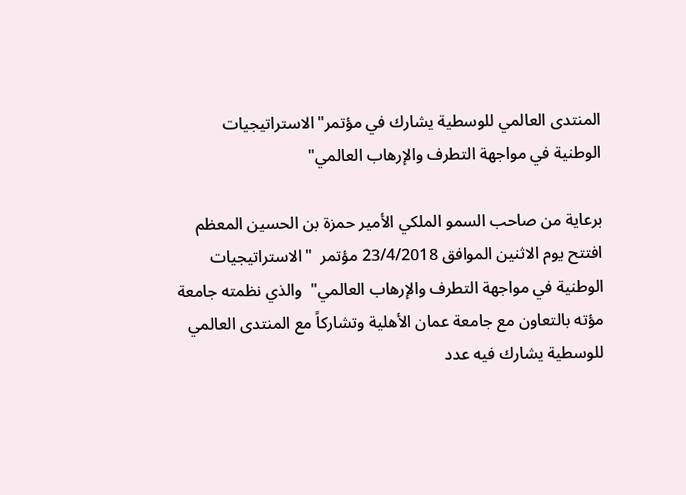المنتدى العالمي للوسطية يشارك في مؤتمر"الاستراتيجيات الوطنية في مواجهة التطرف والإرهاب العالمي"

برعاية من صاحب السمو الملكي الأمير حمزة بن الحسين المعظم افتتح يوم الاثنين الموافق 23/4/2018 مؤتمر  "الاستراتيجيات الوطنية في مواجهة التطرف والإرهاب العالمي"  والذي نظمته جامعة مؤته بالتعاون مع جامعة عمان الأهلية وتشاركاً مع المنتدى العالمي للوسطية يشارك فيه عدد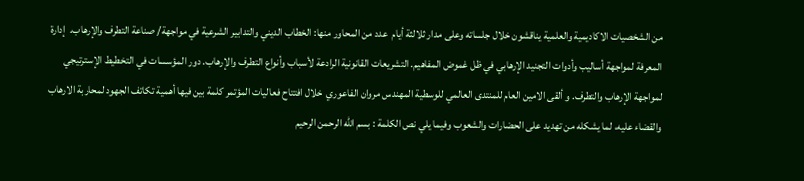من الشخصيات الاكاديمية والعلمية يناقشون خلال جلساته وعلى مدار ثلالثة أيام  عدد من المحاور منها: الخطاب الديني والتدابير الشرعية في مواجهة/ صناعة التطرف والإرهاب.  إدارة المعرفة لمواجهة أساليب وأدوات التجنيد الإرهابي في ظل غموض المفاهيم. التشريعات القانونية الرادعة لأسباب وأنواع التطرف والإرهاب. دور المؤسسات في التخطيط الإسترتيجي لمواجهة الإرهاب والتطرف. و ألقى الامين العام للمنتدى العالمي للوسطية المهندس مروان الفاعوري  خلال افتتاح فعاليات المؤتمر كلمة بين فيها أهمية تكاتف الجهود لمحاربة الارهاب والقضاء عليه، لما يشكله من تهديد على الحضارات والشعوب وفيما يلي نص الكلمة : بسم الله الرحمن الرحيم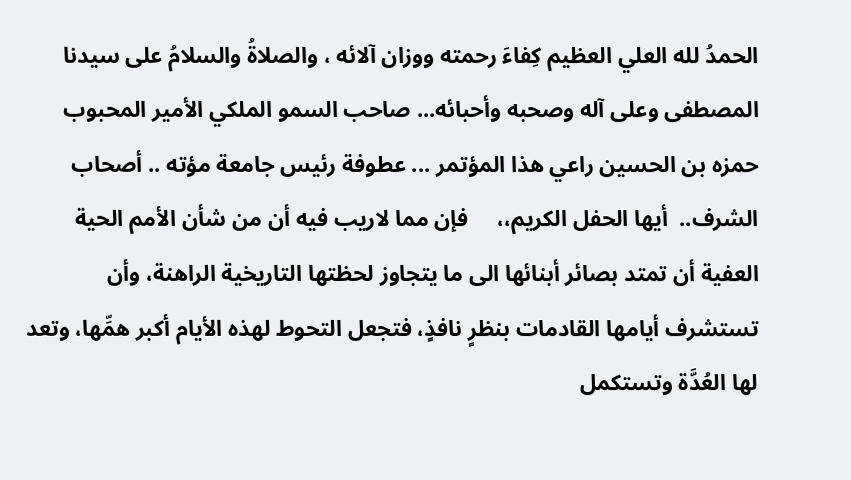الحمدُ لله العلي العظيم كِفاءَ رحمته ووزان آلائه ، والصلاةُ والسلامُ على سيدنا المصطفى وعلى آله وصحبه وأحبائه... صاحب السمو الملكي الأمير المحبوب حمزه بن الحسين راعي هذا المؤتمر ... عطوفة رئيس جامعة مؤته .. أصحاب الشرف..  أيها الحفل الكريم،،     فإن مما لاريب فيه أن من شأن الأمم الحية العفية أن تمتد بصائر أبنائها الى ما يتجاوز لحظتها التاريخية الراهنة، وأن تستشرف أيامها القادمات بنظرٍ نافذٍ، فتجعل التحوط لهذه الأيام أكبر همِّها، وتعد لها العُدَّة وتستكمل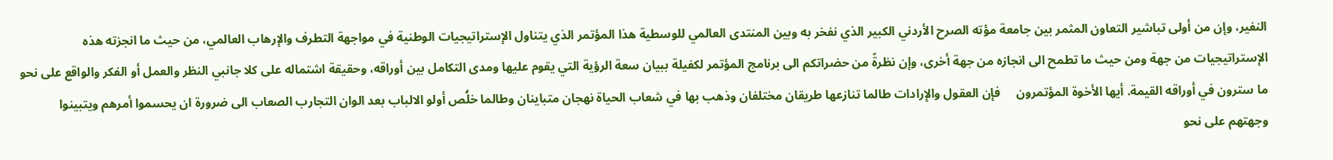النفير، وإن من أولى تباشير التعاون المثمر بين جامعة مؤته الصرح الأردني الكبير الذي نفخر به وبين المنتدى العالمي للوسطية هذا المؤتمر الذي يتناول الإستراتيجيات الوطنية في مواجهة التطرف والإرهاب العالمي، من حيث ما انجزته هذه الإستراتيجيات من جهة ومن حيث ما تطمح الى انجازه من جهة أخرى، وإن نظرةً من حضراتكم الى برنامج المؤتمر لكفيلة ببيان سعة الرؤية التي يقوم عليها ومدى التكامل بين أوراقه، وحقيقة اشتماله على كلا جانبي النظر والعمل أو الفكر والواقع على نحو ما سترون في أوراقه القيمة. أيها الأخوة المؤتمرون     فإن العقول والإرادات طالما تنازعها طريقان مختلفان وذهب بها في شعاب الحياة نهجان متباينان وطالما خلُص أولو الالباب بعد الوان التجارب الصعاب الى ضرورة ان يحسموا أمرهم ويتبينوا وجهتهم على نحو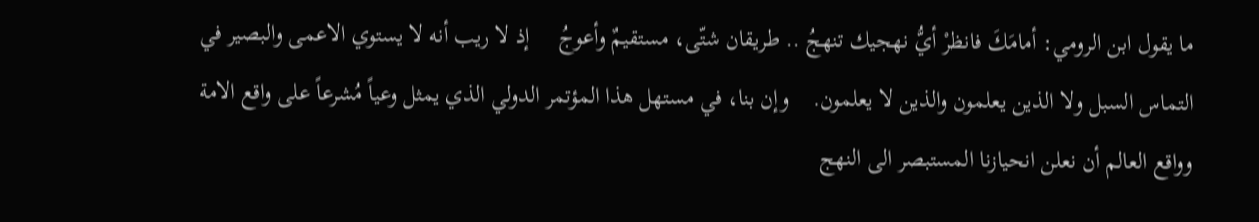ما يقول ابن الرومي: أمامَكَ فانظرْ أيُّ نهجيك تنهجُ .. طريقان شتّى، مستقيمٌ وأعوجُ     إذ لا ريب أنه لا يستوي الاعمى والبصير في التماس السبل ولا الذين يعلمون والذين لا يعلمون.    وإن بنا، في مستهل هذا المؤتمر الدولي الذي يمثل وعياً مُشرعاً على واقع الامة وواقع العالم أن نعلن انحيازنا المستبصر الى النهج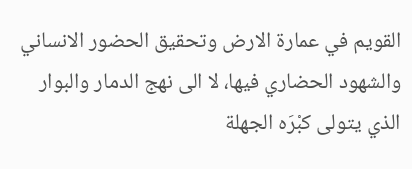القويم في عمارة الارض وتحقيق الحضور الانساني والشهود الحضاري فيها، لا الى نهج الدمار والبوار الذي يتولى كبْرَه الجهلة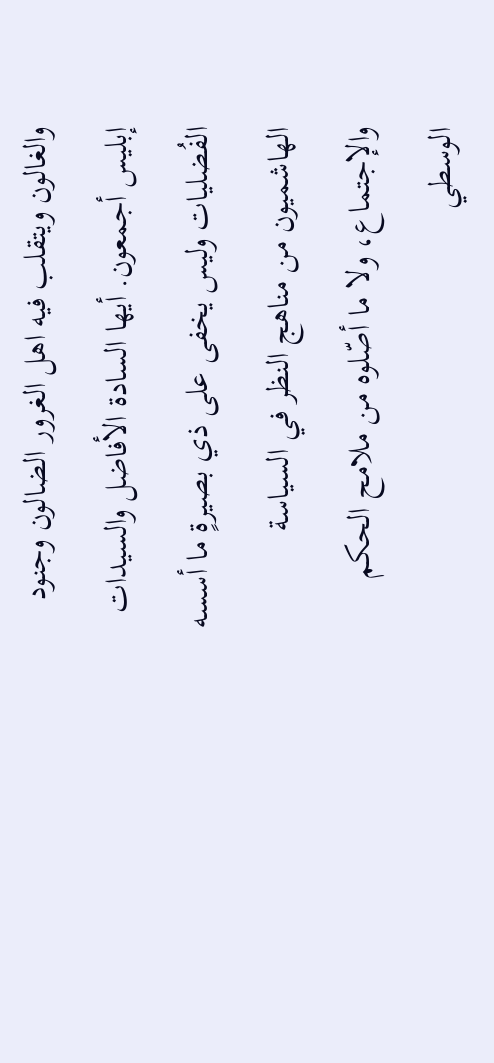والغالون ويتقلب فيه اهل الغرور الضالون وجنود إبليس أجمعون. أيها السادة الأفاضل والسيدات الفُضليات وليس يخفى على ذي بصيرةٍ ما أسسه الهاشميون من مناهج النظر في السياسة والإجتماع، ولا ما أصّلوه من ملامح الحكم الوسطي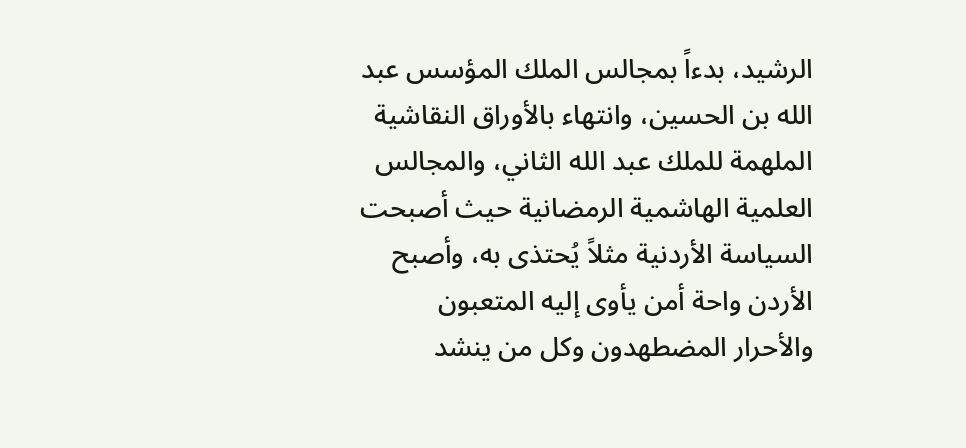الرشيد، بدءاً بمجالس الملك المؤسس عبد الله بن الحسين، وانتهاء بالأوراق النقاشية الملهمة للملك عبد الله الثاني، والمجالس العلمية الهاشمية الرمضانية حيث أصبحت السياسة الأردنية مثلاً يُحتذى به، وأصبح الأردن واحة أمن يأوى إليه المتعبون والأحرار المضطهدون وكل من ينشد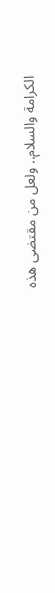الكرامة والسلام.. ولعل من مقتضى هذه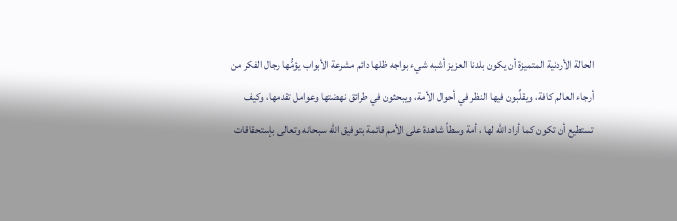الحالة الأردنية المتميزة أن يكون بلدنا العزيز أشبه شيء بواجه ظلها دائم مشرعة الأبواب يؤمُّها رجال الفكر من أرجاء العالم كافة، ويقلِّبون فيها النظر في أحوال الأمة، ويبحثون في طرائق نهضتها وعوامل تقدمها، وكيف تستطيع أن تكون كما أراد الله لها ، أمة وسطاً شاهدة على الأمم قائمة بتوفيق الله سبحانه وتعالى بإستحقاقات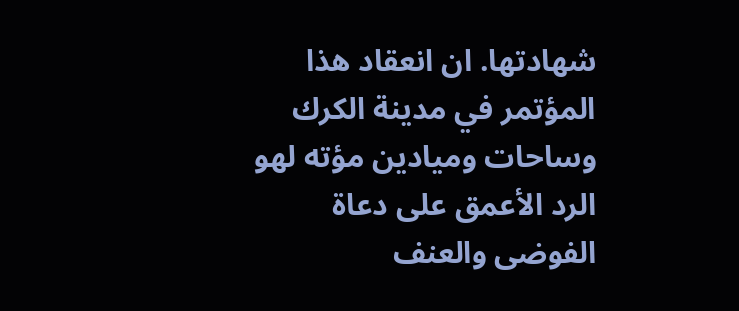شهادتها. ان انعقاد هذا المؤتمر في مدينة الكرك وساحات وميادين مؤته لهو الرد الأعمق على دعاة الفوضى والعنف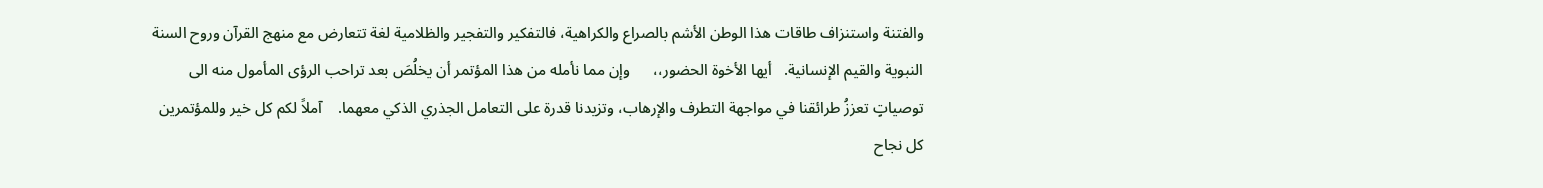والفتنة واستنزاف طاقات هذا الوطن الأشم بالصراع والكراهية، فالتفكير والتفجير والظلامية لغة تتعارض مع منهج القرآن وروح السنة النبوية والقيم الإنسانية.   أيها الأخوة الحضور،،      وإن مما نأمله من هذا المؤتمر أن يخلُصَ بعد تراحب الرؤى المأمول منه الى توصياتٍ تعززُ طرائقنا في مواجهة التطرف والإرهاب، وتزيدنا قدرة على التعامل الجذري الذكي معهما.    آملاً لكم كل خير وللمؤتمرين كل نجاح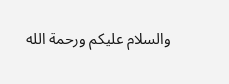والسلام عليكم ورحمة الله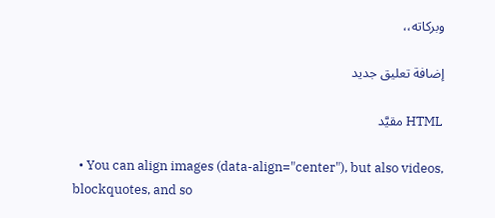وبركاته،،

إضافة تعليق جديد

HTML مقيَّد

  • You can align images (data-align="center"), but also videos, blockquotes, and so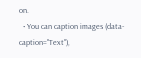on.
  • You can caption images (data-caption="Text"),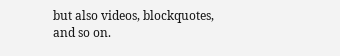but also videos, blockquotes, and so on.